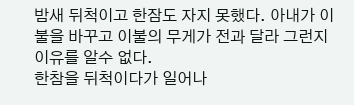밤새 뒤척이고 한잠도 자지 못했다. 아내가 이불을 바꾸고 이불의 무게가 전과 달라 그런지 이유를 알수 없다.
한참을 뒤척이다가 일어나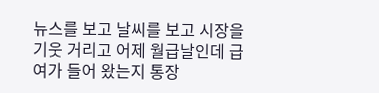뉴스를 보고 날씨를 보고 시장을 기웃 거리고 어제 월급날인데 급여가 들어 왔는지 통장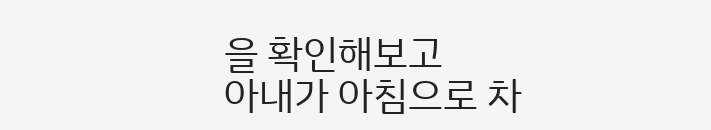을 확인해보고
아내가 아침으로 차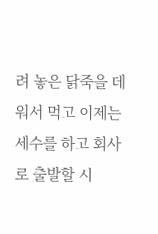려 놓은 닭죽을 데워서 먹고 이제는 세수를 하고 회사로 출발할 시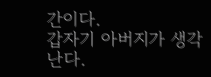간이다.
갑자기 아버지가 생각난다.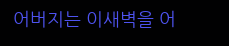어버지는 이새벽을 어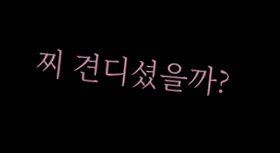찌 견디셨을까?